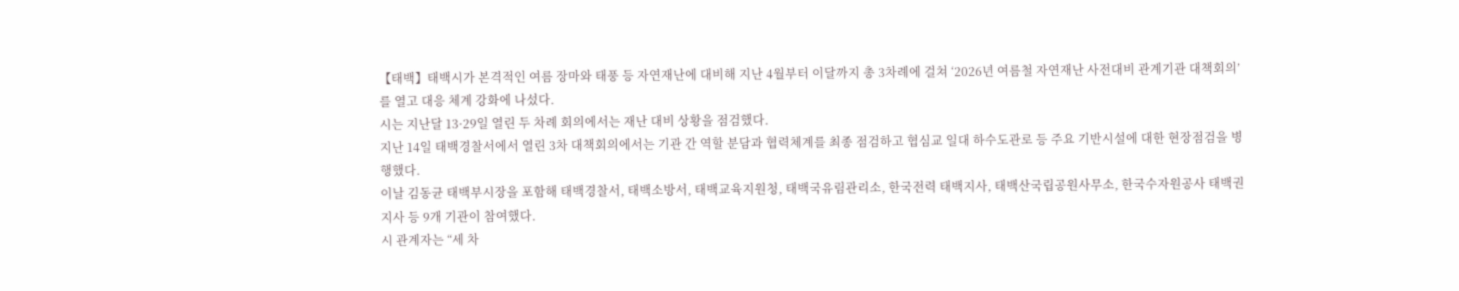【태백】태백시가 본격적인 여름 장마와 태풍 등 자연재난에 대비해 지난 4월부터 이달까지 총 3차례에 걸쳐 ‘2026년 여름철 자연재난 사전대비 관계기관 대책회의’를 열고 대응 체계 강화에 나섰다.
시는 지난달 13·29일 열린 두 차례 회의에서는 재난 대비 상황을 점검했다.
지난 14일 태백경찰서에서 열린 3차 대책회의에서는 기관 간 역할 분담과 협력체계를 최종 점검하고 협심교 일대 하수도관로 등 주요 기반시설에 대한 현장점검을 병행했다.
이날 김동균 태백부시장을 포함해 태백경찰서, 태백소방서, 태백교육지원청, 태백국유림관리소, 한국전력 태백지사, 태백산국립공원사무소, 한국수자원공사 태백권지사 등 9개 기관이 참여했다.
시 관계자는 “세 차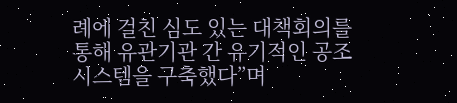례에 걸친 심도 있는 대책회의를 통해 유관기관 간 유기적인 공조 시스템을 구축했다”며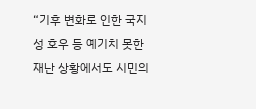“기후 변화로 인한 국지성 호우 등 예기치 못한 재난 상황에서도 시민의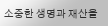소중한 생명과 재산을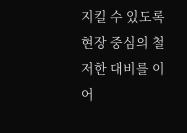지킬 수 있도록 현장 중심의 철저한 대비를 이어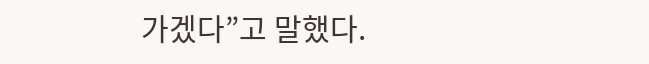가겠다”고 말했다.